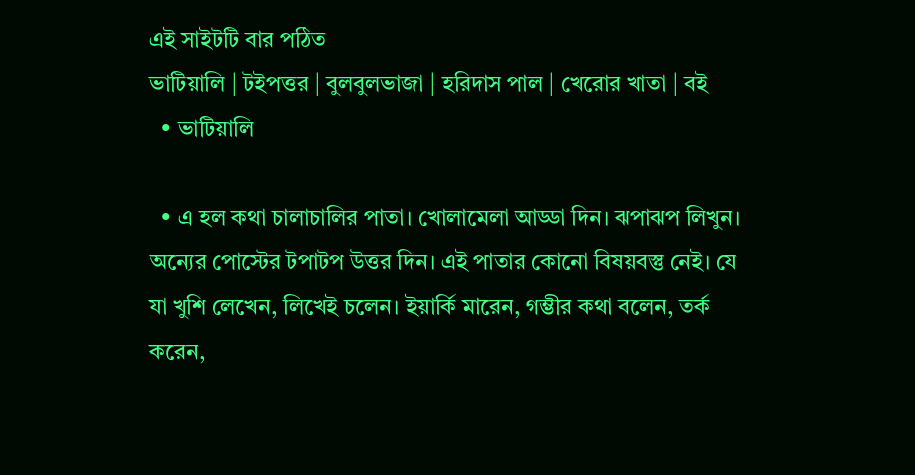এই সাইটটি বার পঠিত
ভাটিয়ালি | টইপত্তর | বুলবুলভাজা | হরিদাস পাল | খেরোর খাতা | বই
  • ভাটিয়ালি

  • এ হল কথা চালাচালির পাতা। খোলামেলা আড্ডা দিন। ঝপাঝপ লিখুন। অন্যের পোস্টের টপাটপ উত্তর দিন। এই পাতার কোনো বিষয়বস্তু নেই। যে যা খুশি লেখেন, লিখেই চলেন। ইয়ার্কি মারেন, গম্ভীর কথা বলেন, তর্ক করেন,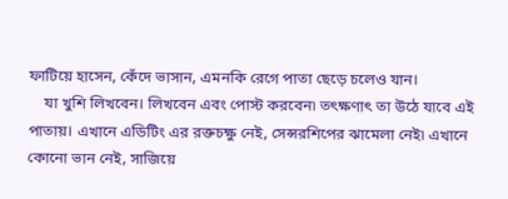ফাটিয়ে হাসেন, কেঁদে ভাসান, এমনকি রেগে পাতা ছেড়ে চলেও যান।
    যা খুশি লিখবেন। লিখবেন এবং পোস্ট করবেন৷ তৎক্ষণাৎ তা উঠে যাবে এই পাতায়। এখানে এডিটিং এর রক্তচক্ষু নেই, সেন্সরশিপের ঝামেলা নেই৷ এখানে কোনো ভান নেই, সাজিয়ে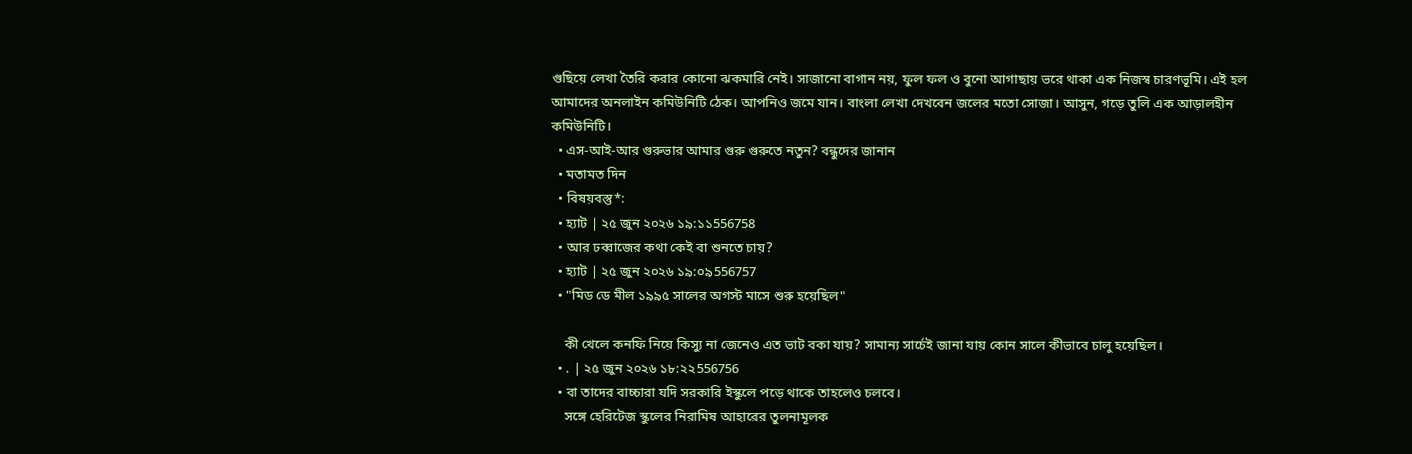গুছিয়ে লেখা তৈরি করার কোনো ঝকমারি নেই। সাজানো বাগান নয়, ফুল ফল ও বুনো আগাছায় ভরে থাকা এক নিজস্ব চারণভূমি। এই হল আমাদের অনলাইন কমিউনিটি ঠেক। আপনিও জমে যান। বাংলা লেখা দেখবেন জলের মতো সোজা। আসুন, গড়ে তুলি এক আড়ালহীন কমিউনিটি।
  • এস-আই-আর গুরুভার আমার গুরু গুরুতে নতুন? বন্ধুদের জানান
  • মতামত দিন
  • বিষয়বস্তু*:
  • হ্যাট | ২৫ জুন ২০২৬ ১৯:১১556758
  • আর ঢব্বাজের কথা কেই বা শুনতে চায়?
  • হ্যাট | ২৫ জুন ২০২৬ ১৯:০৯556757
  • "মিড ডে মীল ১৯৯৫ সালের অগস্ট মাসে শুরু হয়েছিল"

    কী খেলে কনফি নিয়ে কিস্যু না জেনেও এত ভাট বকা যায়? সামান্য সার্চেই জানা যায় কোন সালে কীভাবে চালু হয়েছিল।
  • . | ২৫ জুন ২০২৬ ১৮:২২556756
  • বা তাদের বাচ্চারা যদি সরকারি ইস্কুলে পড়ে থাকে তাহলেও চলবে।
    সঙ্গে হেরিটেজ স্কুলের নিরামিষ আহারের তুলনামূলক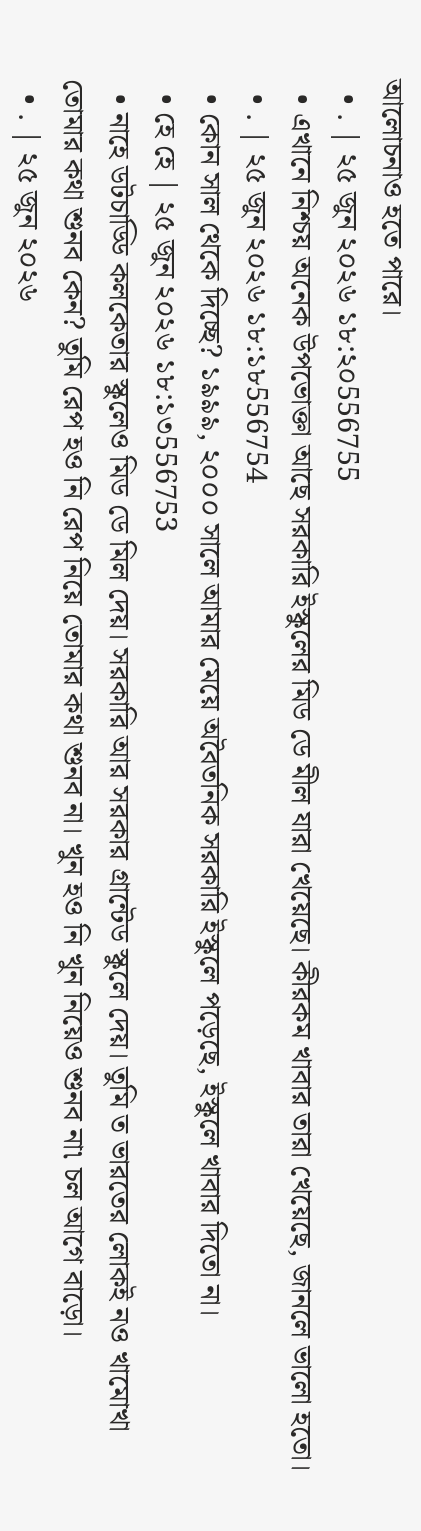আলোচনাও হতে পারে।
  • . | ২৫ জুন ২০২৬ ১৮:২০556755
  • এখানে নিশ্চয় অনেক উপভোক্তা আছে সরকারি ইস্কুলের মিড ডে মীল যারা খেয়েছে। কীরকম খাবার তারা খেয়েছে, জানলে ভালো হতো।
  • . | ২৫ জুন ২০২৬ ১৮:১৮556754
  • কোন সাল থেকে দিচ্ছে? ১৯৯৯, ২০০০ সালে আমার মেয়ে অবৈতনিক সরকারি ইস্কুলে পড়েছে, ইস্কুলে খাবার দিতো না।
  • হে হে | ২৫ জুন ২০২৬ ১৮:১৩556753
  • নাহে ডটচাড্ডি কলকেতার স্কুলেও মিড ডে মিল দেয়। সরকারি আর সরকার গ্রান্টেড স্কুলে দেয়। তুমি ত ভারতের লোকই নও খামোখা তোমার কথা শুনব কেন? তুমি রেপ হও নি রেপ নিয়ে তোমার কথা শুনব না। খুন হও নি খুন নিয়েও শুনব না৷ চল আগে বাড়ো।
  • . | ২৫ জুন ২০২৬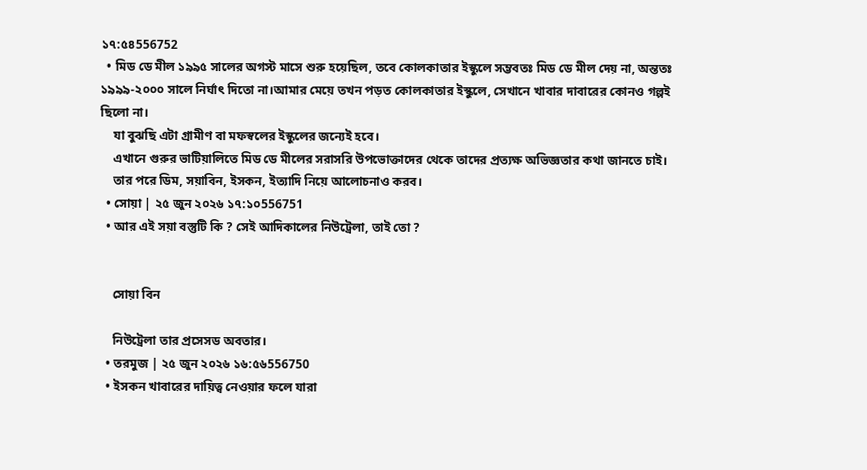১৭:৫৪556752
  • মিড ডে মীল ১৯৯৫ সালের অগস্ট মাসে শুরু হয়েছিল, তবে কোলকাতার ইস্কুলে সম্ভবতঃ মিড ডে মীল দেয় না, অন্ততঃ ১৯৯৯-২০০০ সালে নির্ঘাৎ দিতো না।আমার মেয়ে তখন পড়ত কোলকাতার ইস্কুলে, সেখানে খাবার দাবারের কোনও গল্পই ছিলো না।
    যা বুঝছি এটা গ্রামীণ বা মফস্বলের ইস্কুলের জন্যেই হবে।
    এখানে গুরুর ভাটিয়ালিতে মিড ডে মীলের সরাসরি উপভোক্তাদের থেকে তাদের প্রত্যক্ষ অভিজ্ঞতার কথা জানতে চাই।
    তার পরে ডিম, সয়াবিন, ইসকন, ইত্যাদি নিয়ে আলোচনাও করব।
  • সোয়া | ২৫ জুন ২০২৬ ১৭:১০556751
  • আর এই সয়া বস্তুটি কি ? সেই আদিকালের নিউট্রেলা, তাই তো ?


    সোয়া বিন

    নিউট্রেলা তার প্রসেসড অবতার।
  • তরমুজ | ২৫ জুন ২০২৬ ১৬:৫৬556750
  • ইসকন খাবারের দায়িত্ব নেওয়ার ফলে যারা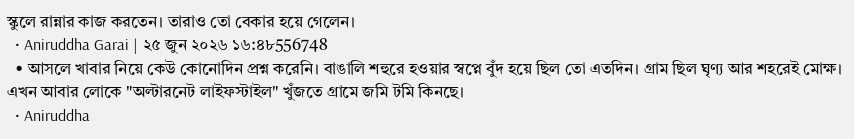স্কুলে রান্নার কাজ করতেন। তারাও তো বেকার হয়ে গেলেন।
  • Aniruddha Garai | ২৫ জুন ২০২৬ ১৬:৪৮556748
  • আসলে খাবার নিয়ে কেউ কোনোদিন প্রশ্ন করেনি। বাঙালি শহুরে হওয়ার স্বপ্নে বুঁদ হয়ে ছিল তো এতদিন। গ্রাম ছিল ঘৃণ্য আর শহরেই মোক্ষ। এখন আবার লোকে "অল্টারনেট লাইফস্টাইল" খুঁজতে গ্রামে জমি টমি কিনছে।
  • Aniruddha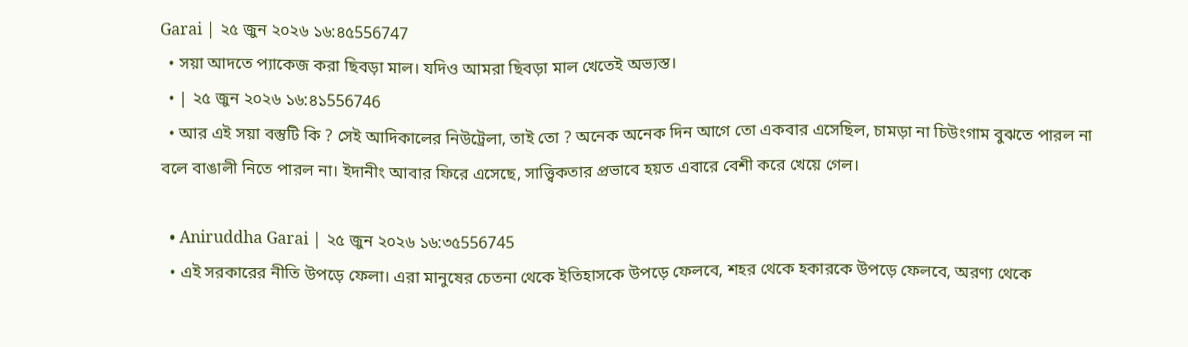Garai | ২৫ জুন ২০২৬ ১৬:৪৫556747
  • সয়া আদতে প্যাকেজ করা ছিবড়া মাল। যদিও আমরা ছিবড়া মাল খেতেই অভ্যস্ত।
  • | ২৫ জুন ২০২৬ ১৬:৪১556746
  • আর এই সয়া বস্তুটি কি ? সেই আদিকালের নিউট্রেলা, তাই তো ? অনেক অনেক দিন আগে তো একবার এসেছিল, চামড়া না চিউংগাম বুঝতে পারল না বলে বাঙালী নিতে পারল না। ইদানীং আবার ফিরে এসেছে, সাত্ত্বিকতার প্রভাবে হয়ত এবারে বেশী করে খেয়ে গেল।

  • Aniruddha Garai | ২৫ জুন ২০২৬ ১৬:৩৫556745
  • এই সরকারের নীতি উপড়ে ফেলা। এরা মানুষের চেতনা থেকে ইতিহাসকে উপড়ে ফেলবে, শহর থেকে হকারকে উপড়ে ফেলবে, অরণ্য থেকে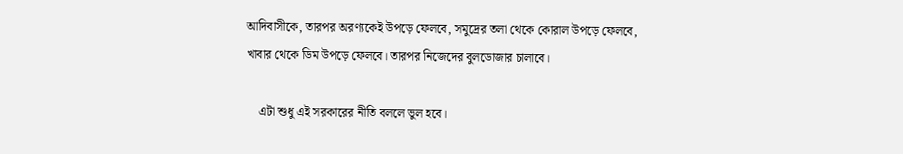আদিবাসীকে, তারপর অরণ্যকেই উপড়ে ফেলবে, সমুদ্রের তলা থেকে কোরাল উপড়ে ফেলবে, খাবার থেকে ডিম উপড়ে ফেলবে। তারপর নিজেদের বুলডোজার চালাবে।

    এটা শুধু এই সরকারের নীতি বললে ভুল হবে।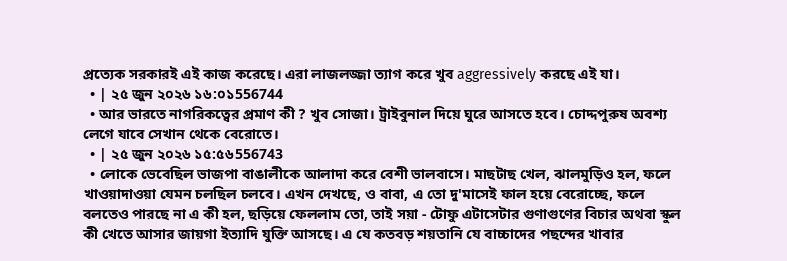প্রত্যেক সরকারই এই কাজ করেছে। এরা লাজলজ্জা ত্যাগ করে খুব aggressively করছে এই যা।
  • | ২৫ জুন ২০২৬ ১৬:০১556744
  • আর ভারতে নাগরিকত্বের প্রমাণ কী ? খুব সোজা। ট্রাইবুনাল দিয়ে ঘুরে আসতে হবে। চোদ্দপুরুষ অবশ্য লেগে যাবে সেখান থেকে বেরোতে।
  • | ২৫ জুন ২০২৬ ১৫:৫৬556743
  • লোকে ভেবেছিল ভাজপা বাঙালীকে আলাদা করে বেশী ভালবাসে। মাছটাছ খেল, ঝালমুড়িও হল, ফলে খাওয়াদাওয়া যেমন চলছিল চলবে। এখন দেখছে, ও বাবা, এ তো দু'মাসেই ফাল হয়ে বেরোচ্ছে, ফলে বলতেও পারছে না এ কী হল, ছড়িয়ে ফেললাম তো, তাই সয়া - টোফু এটাসেটার গুণাগুণের বিচার অথবা স্কুল কী খেতে আসার জায়গা ইত্যাদি যুক্তি আসছে। এ যে কতবড় শয়তানি যে বাচ্চাদের পছন্দের খাবার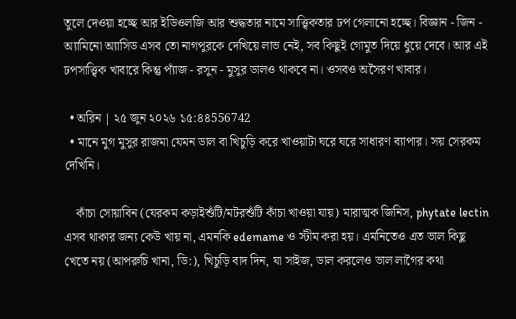তুলে দেওয়া হচ্ছে আর ইডিওলজি আর শুদ্ধতার নামে সাত্ত্বিকতার ঢপ গেলানো হচ্ছে। বিজ্ঞান - জিন - অ্যামিনো অ্যাসিড এসব তো নাগপুরকে দেখিয়ে লাভ নেই, সব কিছুই গোমুত দিয়ে ধুয়ে দেবে। আর এই ঢপসাত্ত্বিক খাবারে কিন্তু প্যাঁজ - রসুন - মুসুর ডালও থাকবে না। ওসবও অসৈরণ খাবার।

  • অরিন | ২৫ জুন ২০২৬ ১৫:৪৪556742
  • মানে মুগ মুসুর রাজমা যেমন ডাল বা খিচুড়ি করে খাওয়াটা ঘরে ঘরে সাধারণ ব্যাপার। সয় সেরকম দেখিনি।

    কাঁচা সোয়াবিন (যেরকম কড়াইশুঁটি/মটরশুঁটি কাঁচা খাওয়া যায়) মারাত্মক জিনিস, phytate lectin এসব থাকার জন্য কেউ খায় না, এমনকি edemame ও স্টীম করা হয়। এমনিতেও এত ভাল কিছু খেতে নয় (আপরুচি খানা, ডি:), খিচুড়ি বাদ দিন, যা সাইজ, ডাল করলেও ভাল লাগৈর কথা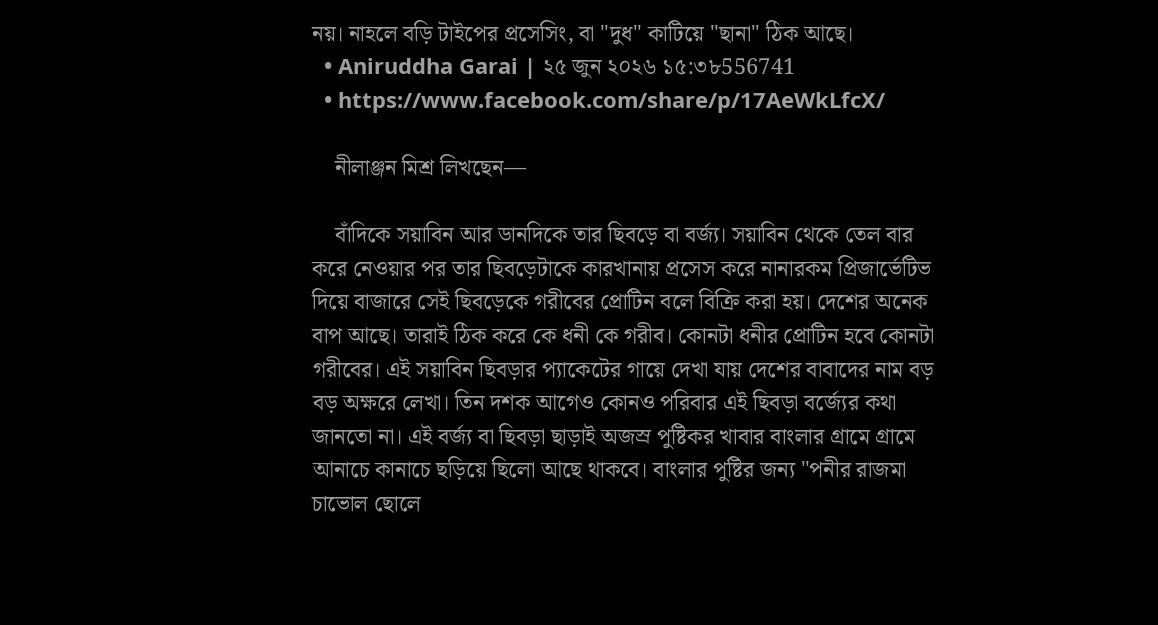নয়। নাহলে বড়ি টাইপের প্রসেসিং, বা "দুধ" কাটিয়ে "ছানা" ঠিক আছে।
  • Aniruddha Garai | ২৫ জুন ২০২৬ ১৫:৩৮556741
  • https://www.facebook.com/share/p/17AeWkLfcX/

    নীলাঞ্জন মিশ্র লিখছেন—

    বাঁদিকে সয়াবিন আর ডানদিকে তার ছিবড়ে বা বর্জ্য। সয়াবিন থেকে তেল বার করে নেওয়ার পর তার ছিবড়েটাকে কারখানায় প্রসেস করে নানারকম প্রিজার্ভেটিভ দিয়ে বাজারে সেই ছিবড়েকে গরীবের প্রোটিন বলে বিক্রি করা হয়। দেশের অনেক বাপ আছে। তারাই ঠিক করে কে ধনী কে গরীব। কোনটা ধনীর প্রোটিন হবে কোনটা গরীবের। এই সয়াবিন ছিবড়ার প্যাকেটের গায়ে দেখা যায় দেশের বাবাদের নাম বড় বড় অক্ষরে লেখা। তিন দশক আগেও কোনও পরিবার এই ছিবড়া বর্জ্যের কথা জানতো না। এই বর্জ্য বা ছিবড়া ছাড়াই অজস্র পুষ্টিকর খাবার বাংলার গ্রামে গ্রামে আনাচে কানাচে ছড়িয়ে ছিলো আছে থাকবে। বাংলার পুষ্টির জন্য "পনীর রাজমা চাভোল ছোলে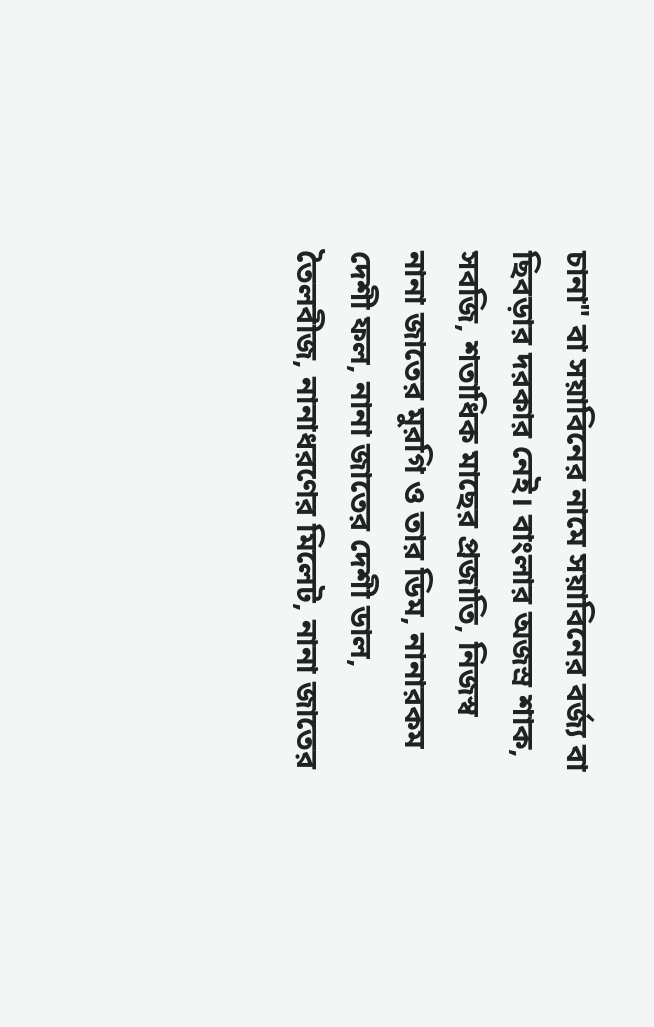চানা" বা সয়াবিনের নামে সয়াবিনের বর্জ্য বা ছিবড়ার দরকার নেই। বাংলার অজস্র শাক, সবজি, শতাধিক মাছের প্রজাতি, নিজস্ব নানা জাতের মুরগি ও তার ডিম, নানারকম দেশী ফল, নানা জাতের দেশী ডাল, তৈলবীজ, নানাধরণের মিলেট, নানা জাতের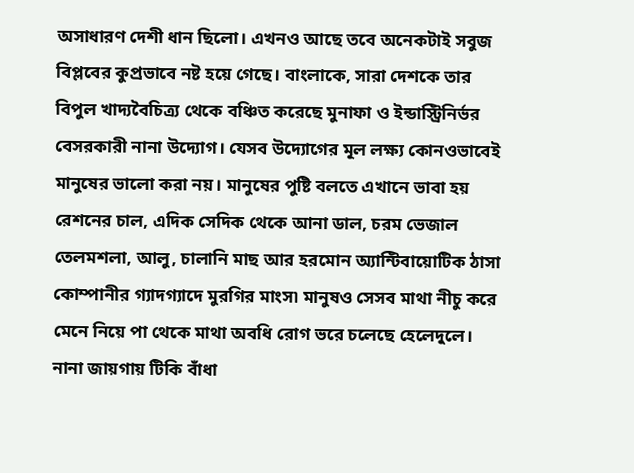অসাধারণ দেশী ধান ছিলো। এখনও আছে তবে অনেকটাই সবুজ বিপ্লবের কুপ্রভাবে নষ্ট হয়ে গেছে। বাংলাকে, সারা দেশকে তার বিপুল খাদ্যবৈচিত্র‍্য থেকে বঞ্চিত করেছে মুনাফা ও ইন্ডাস্ট্রিনির্ভর বেসরকারী নানা উদ্যোগ। যেসব উদ্যোগের মূল লক্ষ্য কোনওভাবেই মানুষের ভালো করা নয়। মানুষের পুষ্টি বলতে এখানে ভাবা হয় রেশনের চাল, এদিক সেদিক থেকে আনা ডাল, চরম ভেজাল তেলমশলা, আলু, চালানি মাছ আর হরমোন অ্যান্টিবায়োটিক ঠাসা কোম্পানীর গ্যাদগ্যাদে মুরগির মাংস৷ মানুষও সেসব মাথা নীচু করে মেনে নিয়ে পা থেকে মাথা অবধি রোগ ভরে চলেছে হেলেদুলে। নানা জায়গায় টিকি বাঁধা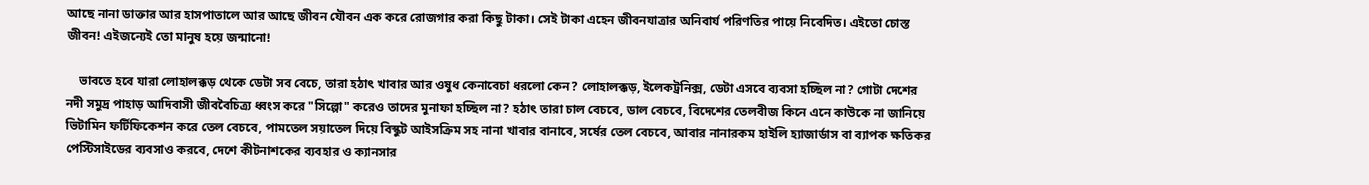আছে নানা ডাক্তার আর হাসপাতালে আর আছে জীবন যৌবন এক করে রোজগার করা কিছু টাকা। সেই টাকা এহেন জীবনযাত্রার অনিবার্য পরিণতির পায়ে নিবেদিত। এইতো চোস্ত জীবন! এইজন্যেই তো মানুষ হয়ে জন্মানো!

    ভাবতে হবে যারা লোহালক্কড় থেকে ডেটা সব বেচে, তারা হঠাৎ খাবার আর ওষুধ কেনাবেচা ধরলো কেন? লোহালক্কড়, ইলেকট্রনিক্স, ডেটা এসবে ব্যবসা হচ্ছিল না? গোটা দেশের নদী সমুদ্র পাহাড় আদিবাসী জীববৈচিত্র্য ধ্বংস করে "সিল্পো" করেও তাদের মুনাফা হচ্ছিল না? হঠাৎ তারা চাল বেচবে, ডাল বেচবে, বিদেশের তেলবীজ কিনে এনে কাউকে না জানিয়ে ভিটামিন ফর্টিফিকেশন করে তেল বেচবে, পামতেল সয়াতেল দিয়ে বিস্কুট আইসক্রিম সহ নানা খাবার বানাবে, সর্ষের তেল বেচবে, আবার নানারকম হাইলি হ্যাজার্ডাস বা ব্যাপক ক্ষতিকর পেস্টিসাইডের ব্যবসাও করবে, দেশে কীটনাশকের ব্যবহার ও ক্যানসার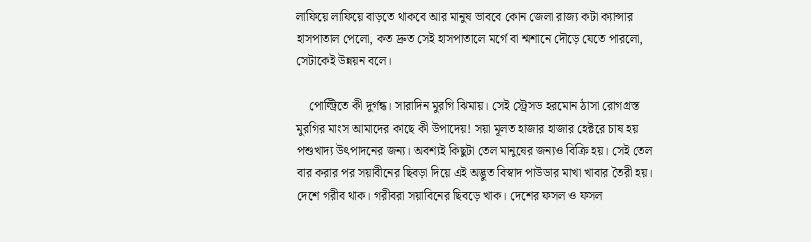লাফিয়ে লাফিয়ে বাড়তে থাকবে আর মানুষ ভাববে কোন জেলা রাজ্য কটা ক্যান্সার হাসপাতাল পেলো, কত দ্রুত সেই হাসপাতালে মর্গে বা শ্মশানে দৌড়ে যেতে পারলো, সেটাকেই উন্নয়ন বলে।

    পোল্ট্রিতে কী দুর্গন্ধ। সারাদিন মুরগি ঝিমায়। সেই স্ট্রেসড হরমোন ঠাসা রোগগ্রস্ত মুরগির মাংস আমাদের কাছে কী উপাদেয়! সয়া মূলত হাজার হাজার হেক্টরে চাষ হয় পশুখাদ্য উৎপাদনের জন্য। অবশ্যই কিছুটা তেল মানুষের জন্যও বিক্রি হয়। সেই তেল বার করার পর সয়াবীনের ছিবড়া দিয়ে এই অদ্ভুত বিস্বাদ পাউডার মাখা খাবার তৈরী হয়। দেশে গরীব থাক। গরীবরা সয়াবিনের ছিবড়ে খাক। দেশের ফসল ও ফসল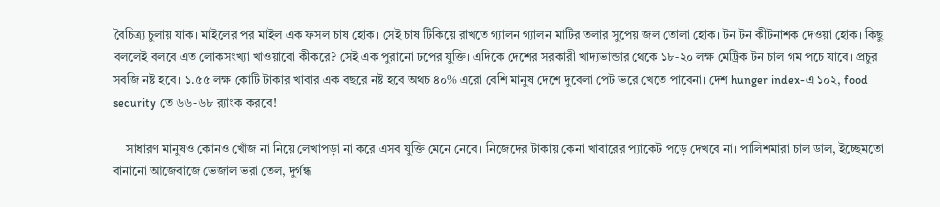বৈচিত্র‍্য চুলায় যাক। মাইলের পর মাইল এক ফসল চাষ হোক। সেই চাষ টিকিয়ে রাখতে গ্যালন গ্যালন মাটির তলার সুপেয় জল তোলা হোক। টন টন কীটনাশক দেওয়া হোক। কিছু বললেই বলবে এত লোকসংখ্যা খাওয়াবো কীকরে? সেই এক পুরানো ঢপের যুক্তি। এদিকে দেশের সরকারী খাদ্যভান্ডার থেকে ১৮-২০ লক্ষ মেট্রিক টন চাল গম পচে যাবে। প্রচুর সবজি নষ্ট হবে। ১.৫৫ লক্ষ কোটি টাকার খাবার এক বছরে নষ্ট হবে অথচ ৪০% এরো বেশি মানুষ দেশে দুবেলা পেট ভরে খেতে পাবেনা। দেশ hunger index-এ ১০২, food security তে ৬৬-৬৮ র‍্যাংক করবে!

    সাধারণ মানুষও কোনও খোঁজ না নিয়ে লেখাপড়া না করে এসব যুক্তি মেনে নেবে। নিজেদের টাকায় কেনা খাবারের প্যাকেট পড়ে দেখবে না। পালিশমারা চাল ডাল, ইচ্ছেমতো বানানো আজেবাজে ভেজাল ভরা তেল, দুর্গন্ধ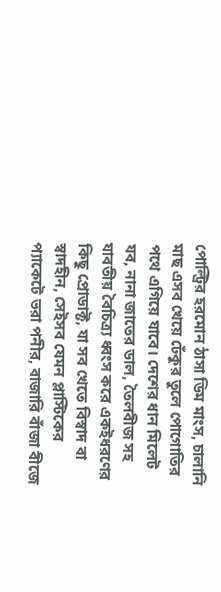পোল্ট্রির হরমোন ঠাসা ডিম মাংস, চালানি মাছ এসব খেয়ে ঢেঁকুর তুলে পোগোতির পথে এগিয়ে যাবে। দেশের ধান মিলেট যব, নানা জাতের ডাল, তৈলবীজ সহ যাবতীয় বৈচিত্র‍্য ধ্বংস করে একইধরণের কিছু প্রোডাক্ট, যা সব খেতে বিস্বাদ বা স্বাদহীন, সেইসব যেমন প্লাস্টিকের প্যাকেটে ভরা পনীর, বাজারি বাঁজা বীজে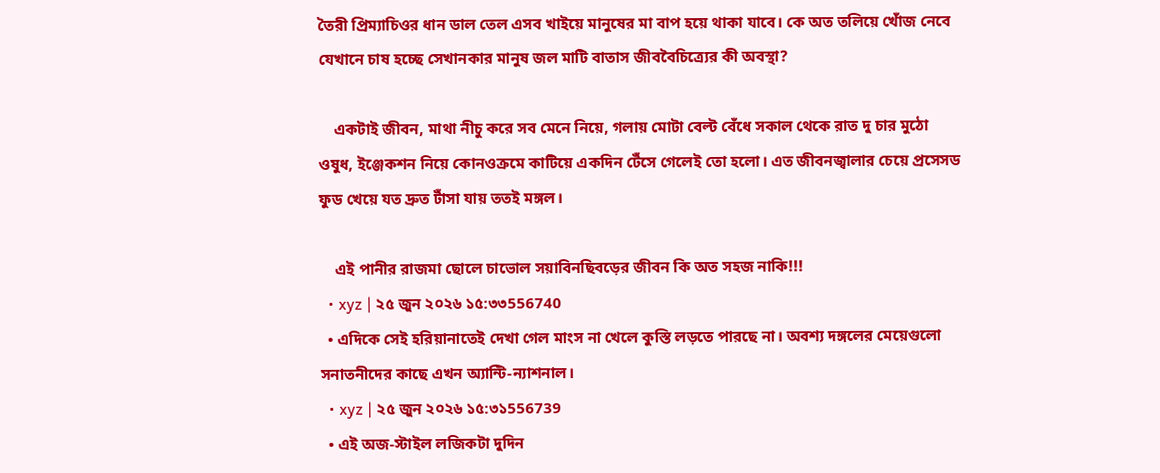তৈরী প্রিম্যাচিওর ধান ডাল তেল এসব খাইয়ে মানুষের মা বাপ হয়ে থাকা যাবে। কে অত তলিয়ে খোঁজ নেবে যেখানে চাষ হচ্ছে সেখানকার মানুষ জল মাটি বাতাস জীববৈচিত্র‍্যের কী অবস্থা?

    একটাই জীবন, মাথা নীচু করে সব মেনে নিয়ে, গলায় মোটা বেল্ট বেঁধে সকাল থেকে রাত দু চার মুঠো ওষুধ, ইঞ্জেকশন নিয়ে কোনওক্রমে কাটিয়ে একদিন টেঁসে গেলেই তো হলো। এত জীবনজ্বালার চেয়ে প্রসেসড ফুড খেয়ে যত দ্রুত টাঁসা যায় ততই মঙ্গল।

    এই পানীর রাজমা ছোলে চাভোল সয়াবিনছিবড়ের জীবন কি অত সহজ নাকি!!!
  • xyz | ২৫ জুন ২০২৬ ১৫:৩৩556740
  • এদিকে সেই হরিয়ানাতেই দেখা গেল মাংস না খেলে কুস্তি লড়তে পারছে না। অবশ্য দঙ্গলের মেয়েগুলো সনাতনীদের কাছে এখন অ্যান্টি-ন্যাশনাল।
  • xyz | ২৫ জুন ২০২৬ ১৫:৩১556739
  • এই অজ-স্টাইল লজিকটা দুদিন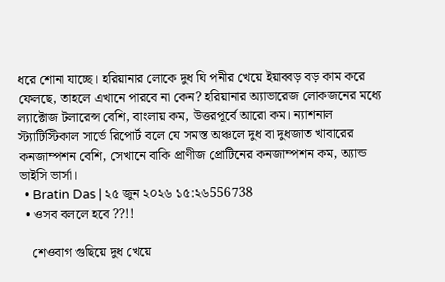ধরে শোনা যাচ্ছে। হরিয়ানার লোকে দুধ ঘি পনীর খেয়ে ইয়াব্বড় বড় কাম করে ফেলছে, তাহলে এখানে পারবে না কেন? হরিয়ানার অ্যাভারেজ লোকজনের মধ্যে ল্যাক্টোজ টলারেন্স বেশি, বাংলায় কম, উত্তরপূর্বে আরো কম। ন্যাশনাল স্ট্যাটিস্টিকাল সার্ভে রিপোর্ট বলে যে সমস্ত অঞ্চলে দুধ বা দুধজাত খাবারের কনজাম্পশন বেশি, সেখানে বাকি প্রাণীজ প্রোটিনের কনজাম্পশন কম, অ্যান্ড ভাইসি ভার্সা।
  • Bratin Das | ২৫ জুন ২০২৬ ১৫:২৬556738
  • ওসব বললে হবে ??!!

    শেওবাগ গুছিয়ে দুধ খেয়ে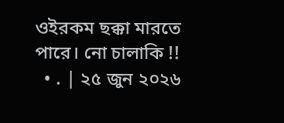ওইরকম ছক্কা মারতে পারে। নো চালাকি !!
  • . | ২৫ জুন ২০২৬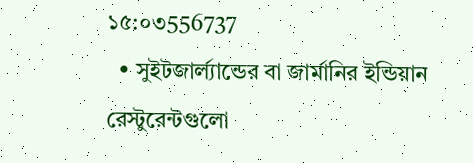১৫:০৩556737
  • সুইটজার্ল্যান্ডের বা জার্মানির ইন্ডিয়ান রেস্টুরেন্টগুলো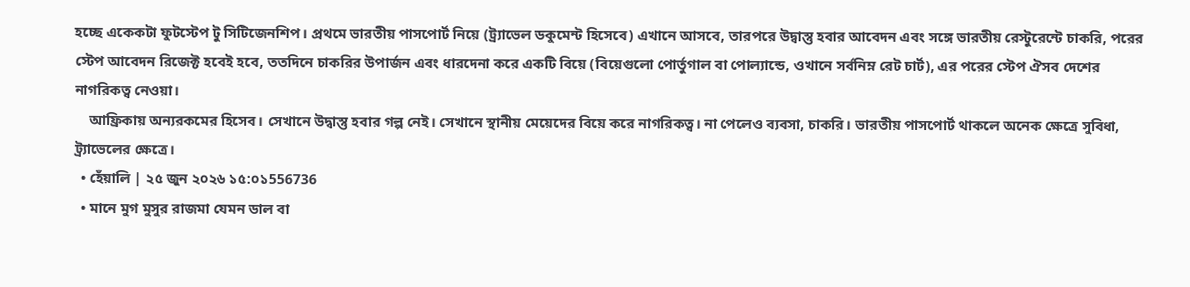হচ্ছে একেকটা ফুটস্টেপ টু সিটিজেনশিপ। প্রথমে ভারতীয় পাসপোর্ট নিয়ে (ট্র্যাভেল ডকুমেন্ট হিসেবে) এখানে আসবে, তারপরে উদ্বাস্তু হবার আবেদন এবং সঙ্গে ভারতীয় রেস্টুরেন্টে চাকরি, পরের স্টেপ আবেদন রিজেক্ট হবেই হবে, ততদিনে চাকরির উপার্জন এবং ধারদেনা করে একটি বিয়ে (বিয়েগুলো পোর্তুগাল বা পোল্যান্ডে, ওখানে সর্বনিম্ন রেট চার্ট), এর পরের স্টেপ ঐসব দেশের নাগরিকত্ব নেওয়া।
    আফ্রিকায় অন্যরকমের হিসেব। সেখানে উদ্বাস্তু হবার গল্প নেই। সেখানে স্থানীয় মেয়েদের বিয়ে করে নাগরিকত্ব। না পেলেও ব্যবসা, চাকরি। ভারতীয় পাসপোর্ট থাকলে অনেক ক্ষেত্রে সুবিধা, ট্র্যাভেলের ক্ষেত্রে।
  • হেঁয়ালি | ২৫ জুন ২০২৬ ১৫:০১556736
  • মানে মুগ মুসুর রাজমা যেমন ডাল বা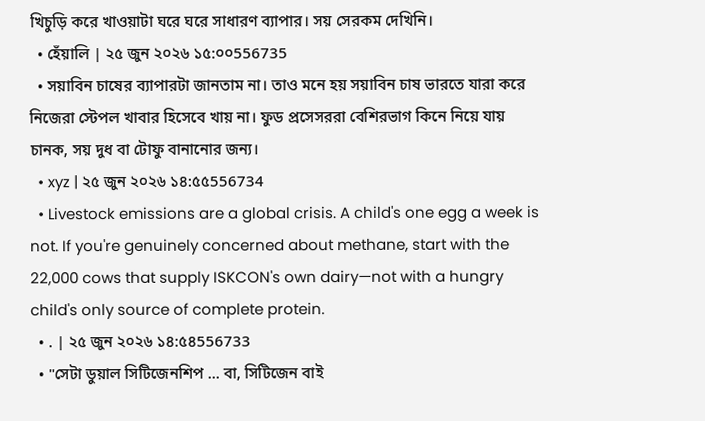খিচুড়ি করে খাওয়াটা ঘরে ঘরে সাধারণ ব্যাপার। সয় সেরকম দেখিনি।
  • হেঁয়ালি | ২৫ জুন ২০২৬ ১৫:০০556735
  • সয়াবিন চাষের ব্যাপারটা জানতাম না। তাও মনে হয় সয়াবিন চাষ ভারতে যারা করে নিজেরা স্টেপল খাবার হিসেবে খায় না। ফুড প্রসেসররা বেশিরভাগ কিনে নিয়ে যায় চানক, সয় দুধ বা টোফু বানানোর জন্য।
  • xyz | ২৫ জুন ২০২৬ ১৪:৫৫556734
  • Livestock emissions are a global crisis. A child's one egg a week is not. If you're genuinely concerned about methane, start with the 22,000 cows that supply ISKCON's own dairy—not with a hungry child's only source of complete protein.
  • . | ২৫ জুন ২০২৬ ১৪:৫৪556733
  • "সেটা ডুয়াল সিটিজেনশিপ ... বা, সিটিজেন বাই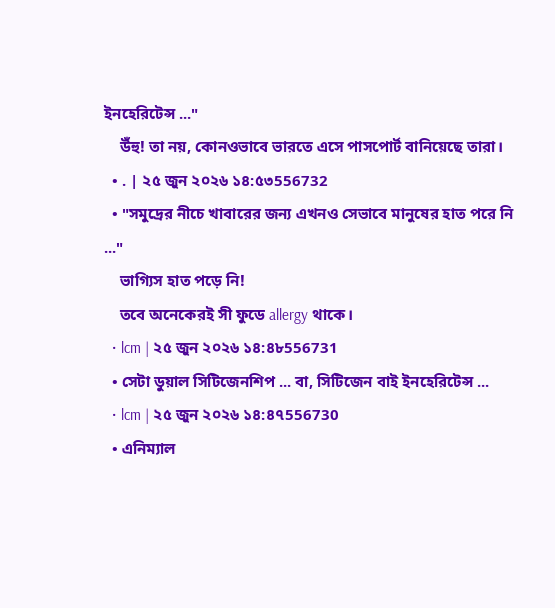ইনহেরিটেন্স ..."
    উঁহু! তা নয়, কোনওভাবে ভারতে এসে পাসপোর্ট বানিয়েছে তারা।
  • . | ২৫ জুন ২০২৬ ১৪:৫৩556732
  • "সমুদ্রের নীচে খাবারের জন্য এখনও সেভাবে মানুষের হাত পরে নি ..."
    ভাগ্যিস হাত পড়ে নি!
    তবে অনেকেরই সী ফুডে allergy থাকে।
  • lcm | ২৫ জুন ২০২৬ ১৪:৪৮556731
  • সেটা ডুয়াল সিটিজেনশিপ ... বা, সিটিজেন বাই ইনহেরিটেন্স ...
  • lcm | ২৫ জুন ২০২৬ ১৪:৪৭556730
  • এনিম্যাল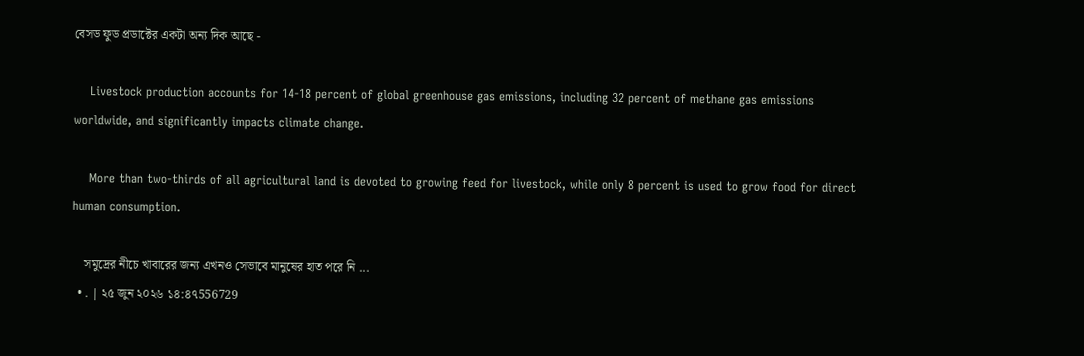বেসড ফুড প্রডাক্টের একটা অন্য দিক আছে -

    Livestock production accounts for 14-18 percent of global greenhouse gas emissions, including 32 percent of methane gas emissions worldwide, and significantly impacts climate change.

    More than two-thirds of all agricultural land is devoted to growing feed for livestock, while only 8 percent is used to grow food for direct human consumption.

    সমুদ্রের নীচে খাবারের জন্য এখনও সেভাবে মানুষের হাত পরে নি ...
  • . | ২৫ জুন ২০২৬ ১৪:৪৭556729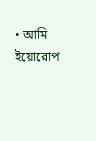• আমি ইয়োরোপ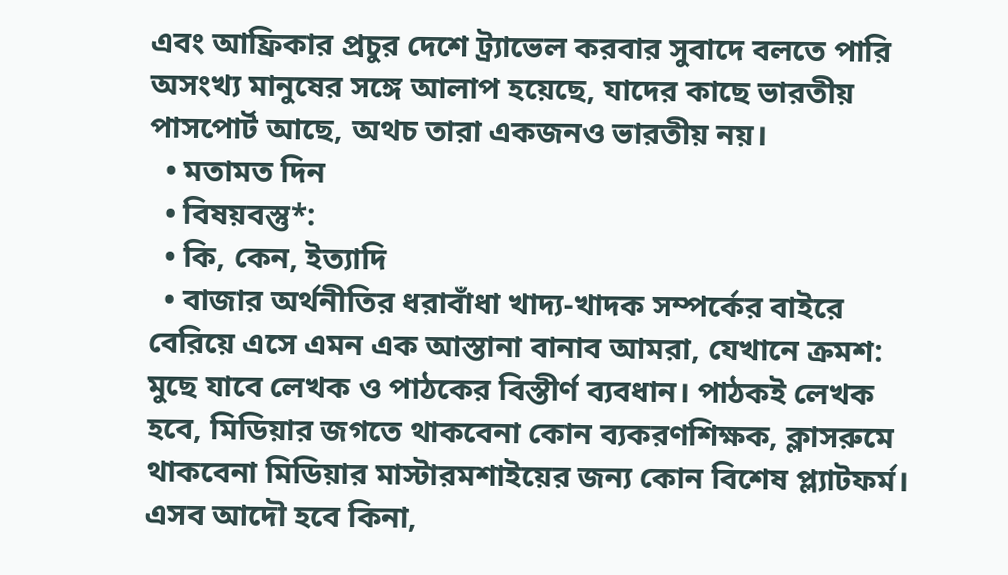এবং আফ্রিকার প্রচুর দেশে ট্র্যাভেল করবার সুবাদে বলতে পারি অসংখ্য মানুষের সঙ্গে আলাপ হয়েছে, যাদের কাছে ভারতীয় পাসপোর্ট আছে, অথচ তারা একজনও ভারতীয় নয়।
  • মতামত দিন
  • বিষয়বস্তু*:
  • কি, কেন, ইত্যাদি
  • বাজার অর্থনীতির ধরাবাঁধা খাদ্য-খাদক সম্পর্কের বাইরে বেরিয়ে এসে এমন এক আস্তানা বানাব আমরা, যেখানে ক্রমশ: মুছে যাবে লেখক ও পাঠকের বিস্তীর্ণ ব্যবধান। পাঠকই লেখক হবে, মিডিয়ার জগতে থাকবেনা কোন ব্যকরণশিক্ষক, ক্লাসরুমে থাকবেনা মিডিয়ার মাস্টারমশাইয়ের জন্য কোন বিশেষ প্ল্যাটফর্ম। এসব আদৌ হবে কিনা,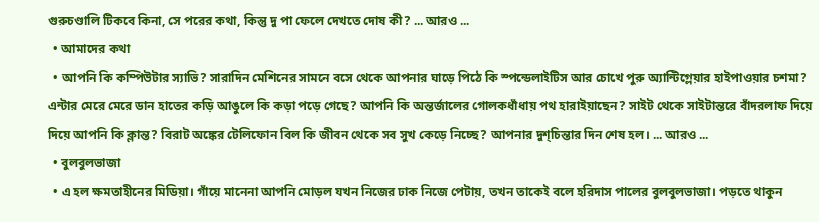গুরুচণ্ডালি টিকবে কিনা, সে পরের কথা, কিন্তু দু পা ফেলে দেখতে দোষ কী? ... আরও ...
  • আমাদের কথা
  • আপনি কি কম্পিউটার স্যাভি? সারাদিন মেশিনের সামনে বসে থেকে আপনার ঘাড়ে পিঠে কি স্পন্ডেলাইটিস আর চোখে পুরু অ্যান্টিগ্লেয়ার হাইপাওয়ার চশমা? এন্টার মেরে মেরে ডান হাতের কড়ি আঙুলে কি কড়া পড়ে গেছে? আপনি কি অন্তর্জালের গোলকধাঁধায় পথ হারাইয়াছেন? সাইট থেকে সাইটান্তরে বাঁদরলাফ দিয়ে দিয়ে আপনি কি ক্লান্ত? বিরাট অঙ্কের টেলিফোন বিল কি জীবন থেকে সব সুখ কেড়ে নিচ্ছে? আপনার দুশ্‌চিন্তার দিন শেষ হল। ... আরও ...
  • বুলবুলভাজা
  • এ হল ক্ষমতাহীনের মিডিয়া। গাঁয়ে মানেনা আপনি মোড়ল যখন নিজের ঢাক নিজে পেটায়, তখন তাকেই বলে হরিদাস পালের বুলবুলভাজা। পড়তে থাকুন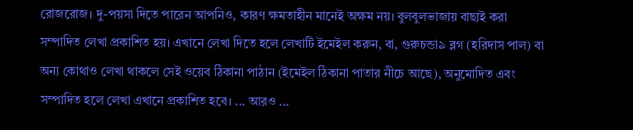রোজরোজ। দু-পয়সা দিতে পারেন আপনিও, কারণ ক্ষমতাহীন মানেই অক্ষম নয়। বুলবুলভাজায় বাছাই করা সম্পাদিত লেখা প্রকাশিত হয়। এখানে লেখা দিতে হলে লেখাটি ইমেইল করুন, বা, গুরুচন্ডা৯ ব্লগ (হরিদাস পাল) বা অন্য কোথাও লেখা থাকলে সেই ওয়েব ঠিকানা পাঠান (ইমেইল ঠিকানা পাতার নীচে আছে), অনুমোদিত এবং সম্পাদিত হলে লেখা এখানে প্রকাশিত হবে। ... আরও ...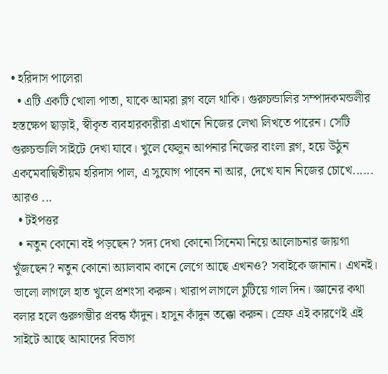• হরিদাস পালেরা
  • এটি একটি খোলা পাতা, যাকে আমরা ব্লগ বলে থাকি। গুরুচন্ডালির সম্পাদকমন্ডলীর হস্তক্ষেপ ছাড়াই, স্বীকৃত ব্যবহারকারীরা এখানে নিজের লেখা লিখতে পারেন। সেটি গুরুচন্ডালি সাইটে দেখা যাবে। খুলে ফেলুন আপনার নিজের বাংলা ব্লগ, হয়ে উঠুন একমেবাদ্বিতীয়ম হরিদাস পাল, এ সুযোগ পাবেন না আর, দেখে যান নিজের চোখে...... আরও ...
  • টইপত্তর
  • নতুন কোনো বই পড়ছেন? সদ্য দেখা কোনো সিনেমা নিয়ে আলোচনার জায়গা খুঁজছেন? নতুন কোনো অ্যালবাম কানে লেগে আছে এখনও? সবাইকে জানান। এখনই। ভালো লাগলে হাত খুলে প্রশংসা করুন। খারাপ লাগলে চুটিয়ে গাল দিন। জ্ঞানের কথা বলার হলে গুরুগম্ভীর প্রবন্ধ ফাঁদুন। হাসুন কাঁদুন তক্কো করুন। স্রেফ এই কারণেই এই সাইটে আছে আমাদের বিভাগ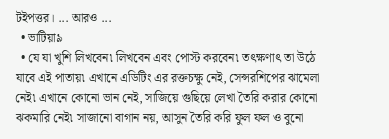টইপত্তর। ... আরও ...
  • ভাটিয়া৯
  • যে যা খুশি লিখবেন৷ লিখবেন এবং পোস্ট করবেন৷ তৎক্ষণাৎ তা উঠে যাবে এই পাতায়৷ এখানে এডিটিং এর রক্তচক্ষু নেই, সেন্সরশিপের ঝামেলা নেই৷ এখানে কোনো ভান নেই, সাজিয়ে গুছিয়ে লেখা তৈরি করার কোনো ঝকমারি নেই৷ সাজানো বাগান নয়, আসুন তৈরি করি ফুল ফল ও বুনো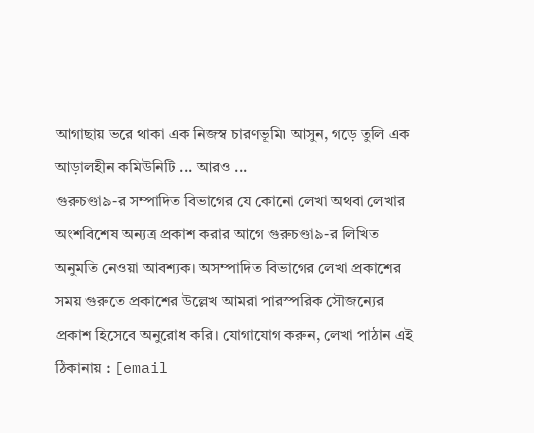আগাছায় ভরে থাকা এক নিজস্ব চারণভূমি৷ আসুন, গড়ে তুলি এক আড়ালহীন কমিউনিটি ... আরও ...
গুরুচণ্ডা৯-র সম্পাদিত বিভাগের যে কোনো লেখা অথবা লেখার অংশবিশেষ অন্যত্র প্রকাশ করার আগে গুরুচণ্ডা৯-র লিখিত অনুমতি নেওয়া আবশ্যক। অসম্পাদিত বিভাগের লেখা প্রকাশের সময় গুরুতে প্রকাশের উল্লেখ আমরা পারস্পরিক সৌজন্যের প্রকাশ হিসেবে অনুরোধ করি। যোগাযোগ করুন, লেখা পাঠান এই ঠিকানায় : [email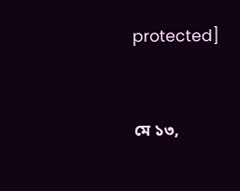protected]


মে ১৩,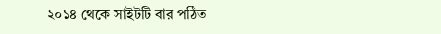২০১৪ থেকে সাইটটি বার পঠিত